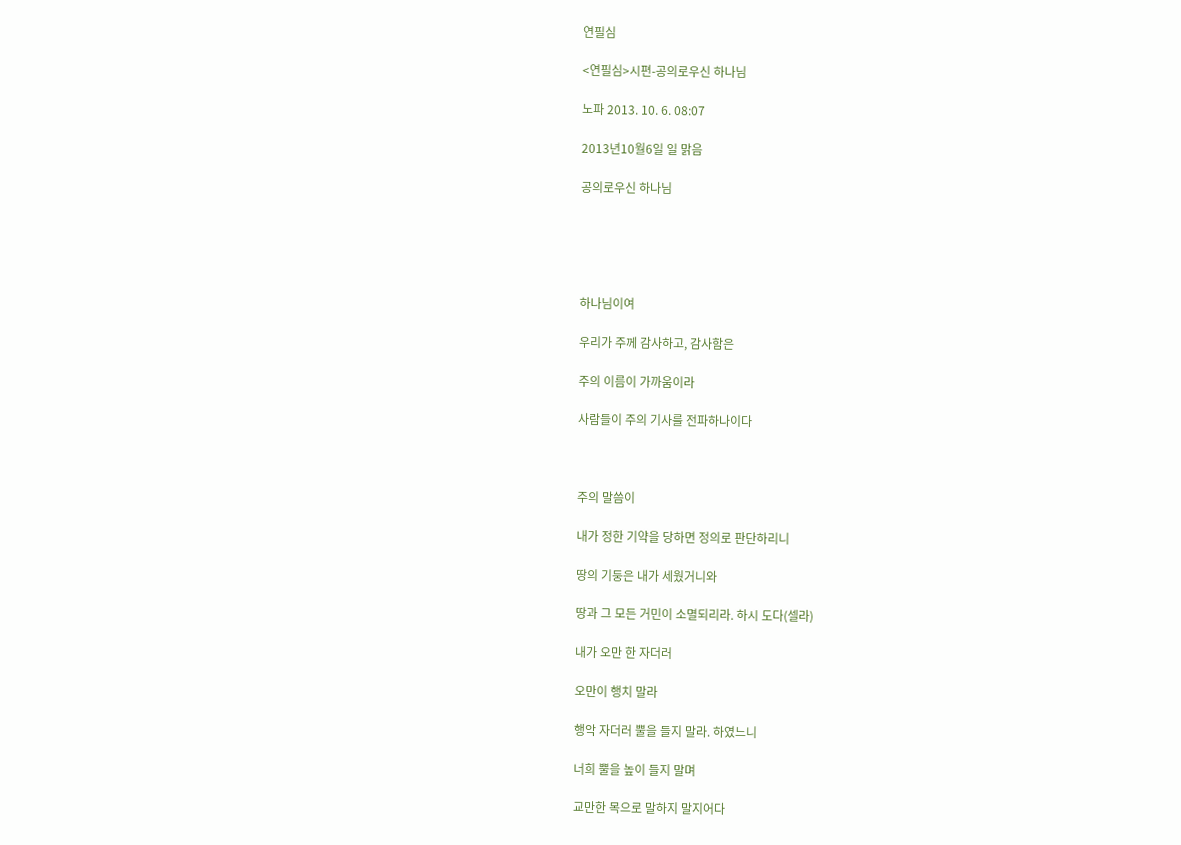연필심

<연필심>시편-공의로우신 하나님

노파 2013. 10. 6. 08:07

2013년10월6일 일 맑음

공의로우신 하나님





하나님이여

우리가 주께 감사하고, 감사함은

주의 이름이 가까움이라

사람들이 주의 기사를 전파하나이다



주의 말씀이

내가 정한 기약을 당하면 정의로 판단하리니

땅의 기둥은 내가 세웠거니와

땅과 그 모든 거민이 소멸되리라. 하시 도다(셀라)

내가 오만 한 자더러

오만이 행치 말라

행악 자더러 뿔을 들지 말라. 하였느니

너희 뿔을 높이 들지 말며

교만한 목으로 말하지 말지어다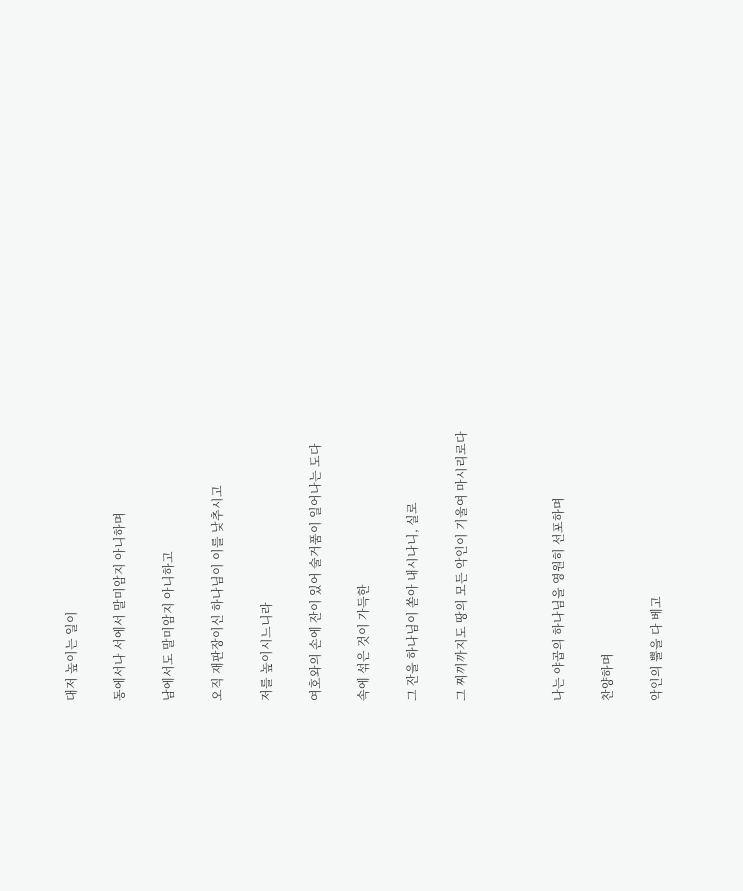대저 높이는 일이

동에서나 서에서 말미암지 아니하며

남에서도 말미암지 아니하고

오직 재판장이신 하나님이 이를 낮추시고

저를 높이시느니라

여호와의 손에 잔이 있어 술거품이 일어나는 도다

속에 섞은 것이 가득한

그 잔을 하나님이 쏟아 내시나니, 실로

그 찌끼까지도 땅의 모든 악인이 기울여 마시리로다



나는 야곱의 하나님을 영원히 선포하며

찬양하며

악인의 뿔을 다 베고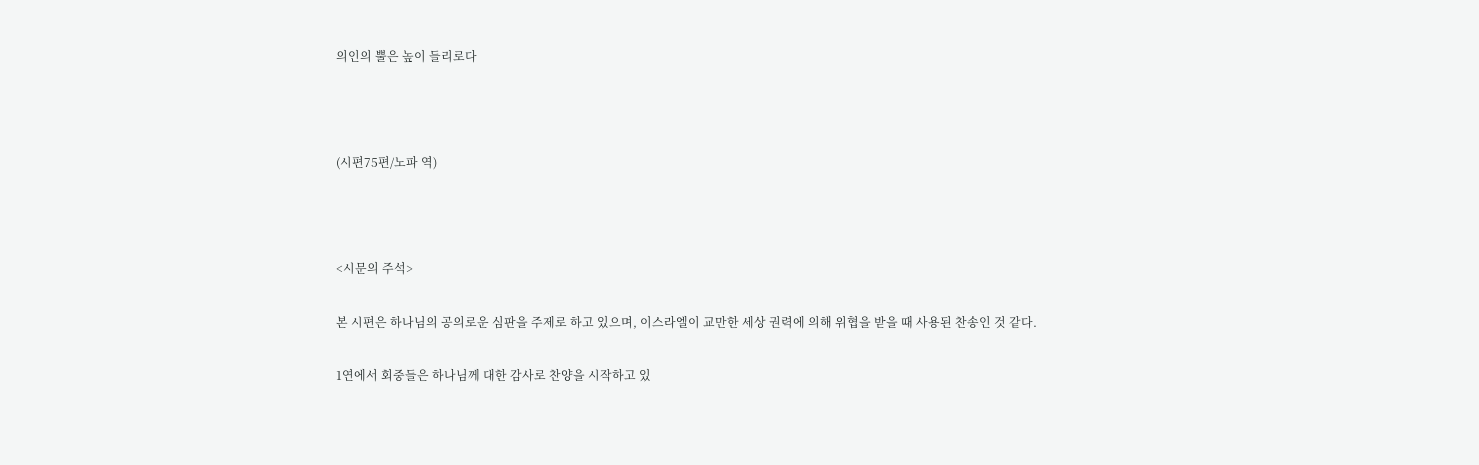의인의 뿔은 높이 들리로다



(시편75편/노파 역)



<시문의 주석>

본 시편은 하나님의 공의로운 심판을 주제로 하고 있으며, 이스라엘이 교만한 세상 권력에 의해 위협을 받을 때 사용된 찬송인 것 같다.

1연에서 회중들은 하나님께 대한 감사로 찬양을 시작하고 있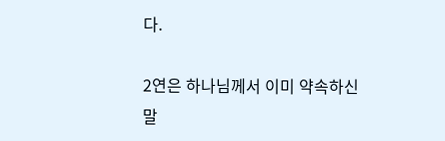다.

2연은 하나님께서 이미 약속하신 말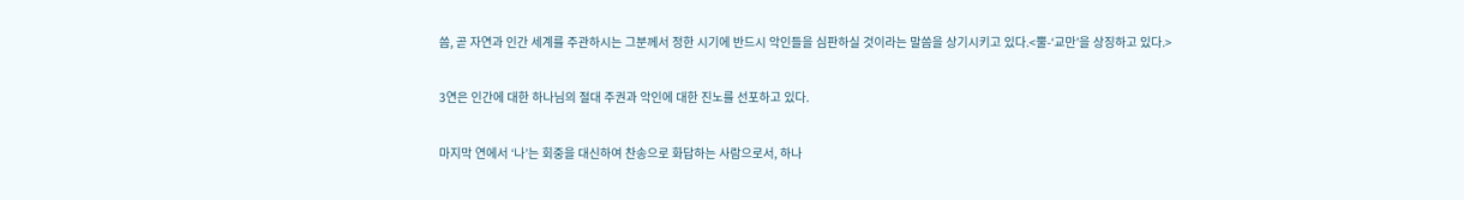씀, 곧 자연과 인간 세계를 주관하시는 그분께서 정한 시기에 반드시 악인들을 심판하실 것이라는 말씀을 상기시키고 있다.<뿔-‘교만’을 상징하고 있다.>

3연은 인간에 대한 하나님의 절대 주권과 악인에 대한 진노를 선포하고 있다.

마지막 연에서 ‘나’는 회중을 대신하여 찬송으로 화답하는 사람으로서, 하나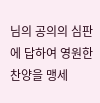님의 공의의 심판에 답하여 영원한 찬양을 맹세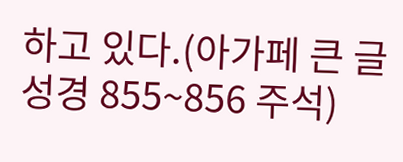하고 있다.(아가페 큰 글 성경 855~856 주석)